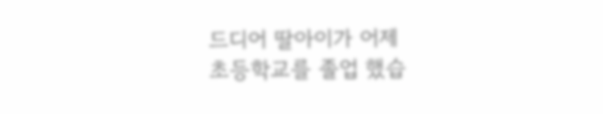드디어 딸아이가 어제
초등학교를 졸업 했습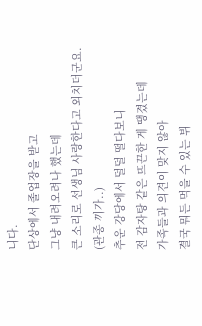니다.
단상에서 졸업장을 받고
그냥 내려오려나 했는데
큰 소리로 선생님 사랑한다고 외치더군요.
(관종 끼가..)
추운 강당에서 덜덜 떨다보니
전 감자탕 같은 뜨끈한 게 땡겼는데
가족들과 의견이 맞지 않아
결국 뭐든 먹을 수 있는 뷔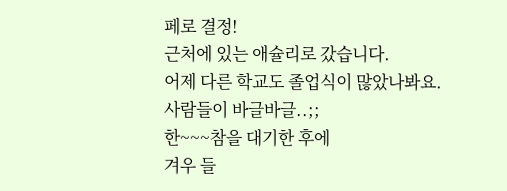페로 결정!
근처에 있는 애슐리로 갔습니다.
어제 다른 학교도 졸업식이 많았나봐요.
사람들이 바글바글..;;
한~~~참을 대기한 후에
겨우 들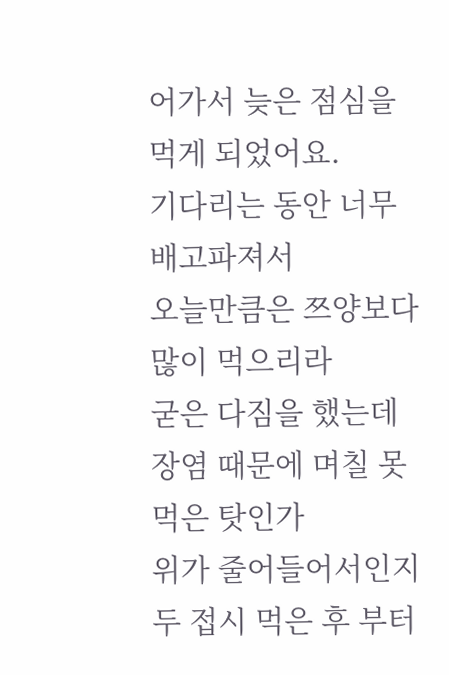어가서 늦은 점심을 먹게 되었어요.
기다리는 동안 너무 배고파져서
오늘만큼은 쯔양보다 많이 먹으리라
굳은 다짐을 했는데
장염 때문에 며칠 못먹은 탓인가
위가 줄어들어서인지
두 접시 먹은 후 부터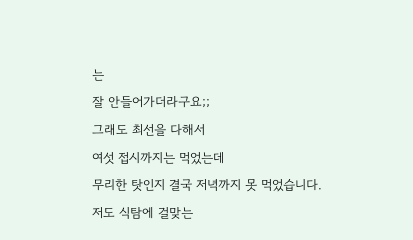는
잘 안들어가더라구요;;
그래도 최선을 다해서
여섯 접시까지는 먹었는데
무리한 탓인지 결국 저녁까지 못 먹었습니다.
저도 식탐에 걸맞는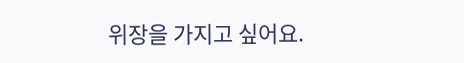위장을 가지고 싶어요.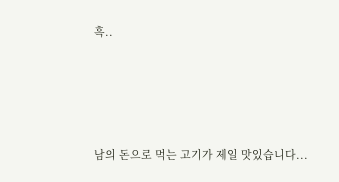흑..





남의 돈으로 먹는 고기가 제일 맛있습니다...